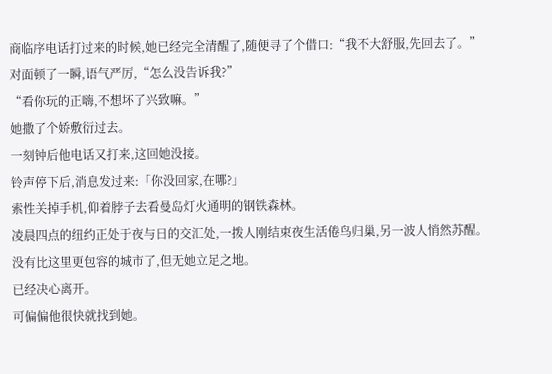商临序电话打过来的时候,她已经完全清醒了,随便寻了个借口:“我不大舒服,先回去了。”
对面顿了一瞬,语气严厉,“怎么没告诉我?”
“看你玩的正嗨,不想坏了兴致嘛。”
她撒了个娇敷衍过去。
一刻钟后他电话又打来,这回她没接。
铃声停下后,消息发过来:「你没回家,在哪?」
索性关掉手机,仰着脖子去看曼岛灯火通明的钢铁森林。
凌晨四点的纽约正处于夜与日的交汇处,一拨人刚结束夜生活倦鸟归巢,另一波人悄然苏醒。
没有比这里更包容的城市了,但无她立足之地。
已经决心离开。
可偏偏他很快就找到她。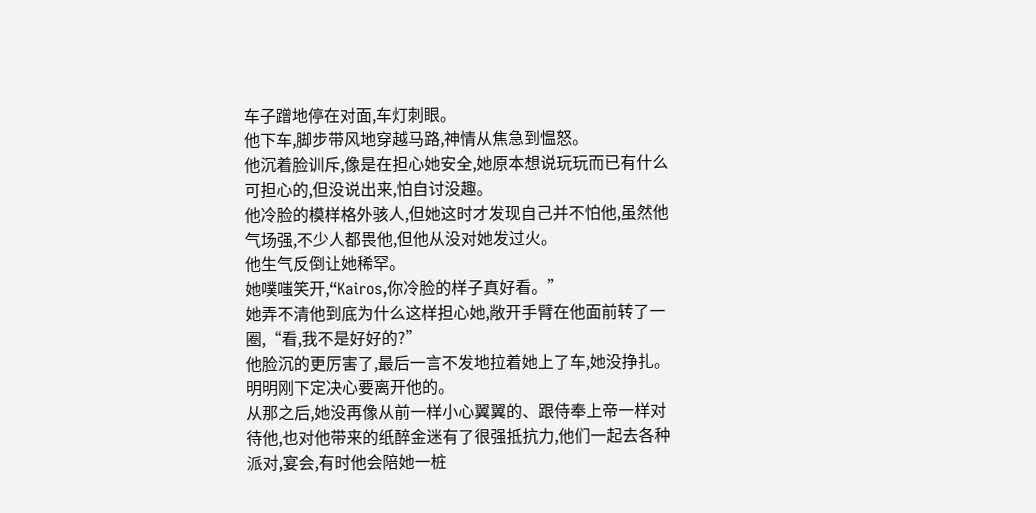车子蹭地停在对面,车灯刺眼。
他下车,脚步带风地穿越马路,神情从焦急到愠怒。
他沉着脸训斥,像是在担心她安全,她原本想说玩玩而已有什么可担心的,但没说出来,怕自讨没趣。
他冷脸的模样格外骇人,但她这时才发现自己并不怕他,虽然他气场强,不少人都畏他,但他从没对她发过火。
他生气反倒让她稀罕。
她噗嗤笑开,“Kairos,你冷脸的样子真好看。”
她弄不清他到底为什么这样担心她,敞开手臂在他面前转了一圈,“看,我不是好好的?”
他脸沉的更厉害了,最后一言不发地拉着她上了车,她没挣扎。
明明刚下定决心要离开他的。
从那之后,她没再像从前一样小心翼翼的、跟侍奉上帝一样对待他,也对他带来的纸醉金迷有了很强抵抗力,他们一起去各种派对,宴会,有时他会陪她一桩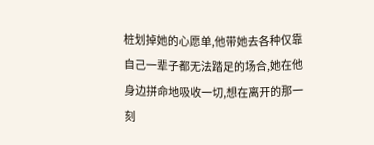桩划掉她的心愿单,他带她去各种仅靠自己一辈子都无法踏足的场合,她在他身边拼命地吸收一切,想在离开的那一刻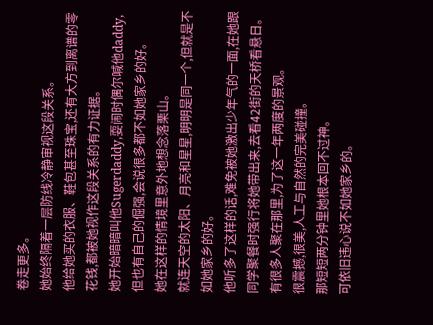卷走更多。
她始终隔着一层防线冷静审视这段关系。
他给她买的衣服、鞋包甚至珠宝,还有大方到离谱的零花钱,都被她视作这段关系的有力证据。
她开始暗暗叫他Sugerdaddy,耍闹时偶尔喊他daddy,但也有自己的倔强,会说很多都不如她家乡的好。
她在这样的情境里意外地想念落栗山。
就连天空的太阳、月亮和星星,明明是同一个,但就是不如她家乡的好。
他听多了这样的话,难免被她激出少年气的一面,在她跟同学聚餐时强行将她带出来,去看42街的天桥看悬日。
有很多人聚在那里,为了这一年两度的景观。
很震撼,很美,人工与自然的完美碰撞。
那短短两分钟里她根本回不过神。
可依旧违心说不如她家乡的。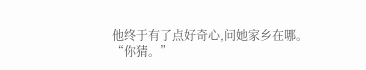他终于有了点好奇心,问她家乡在哪。
“你猜。”